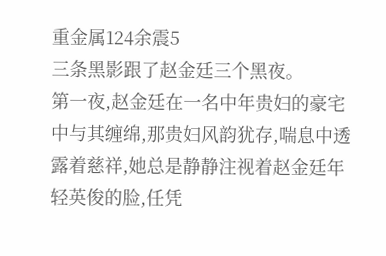重金属124余震5
三条黑影跟了赵金廷三个黑夜。
第一夜,赵金廷在一名中年贵妇的豪宅中与其缠绵,那贵妇风韵犹存,喘息中透露着慈祥,她总是静静注视着赵金廷年轻英俊的脸,任凭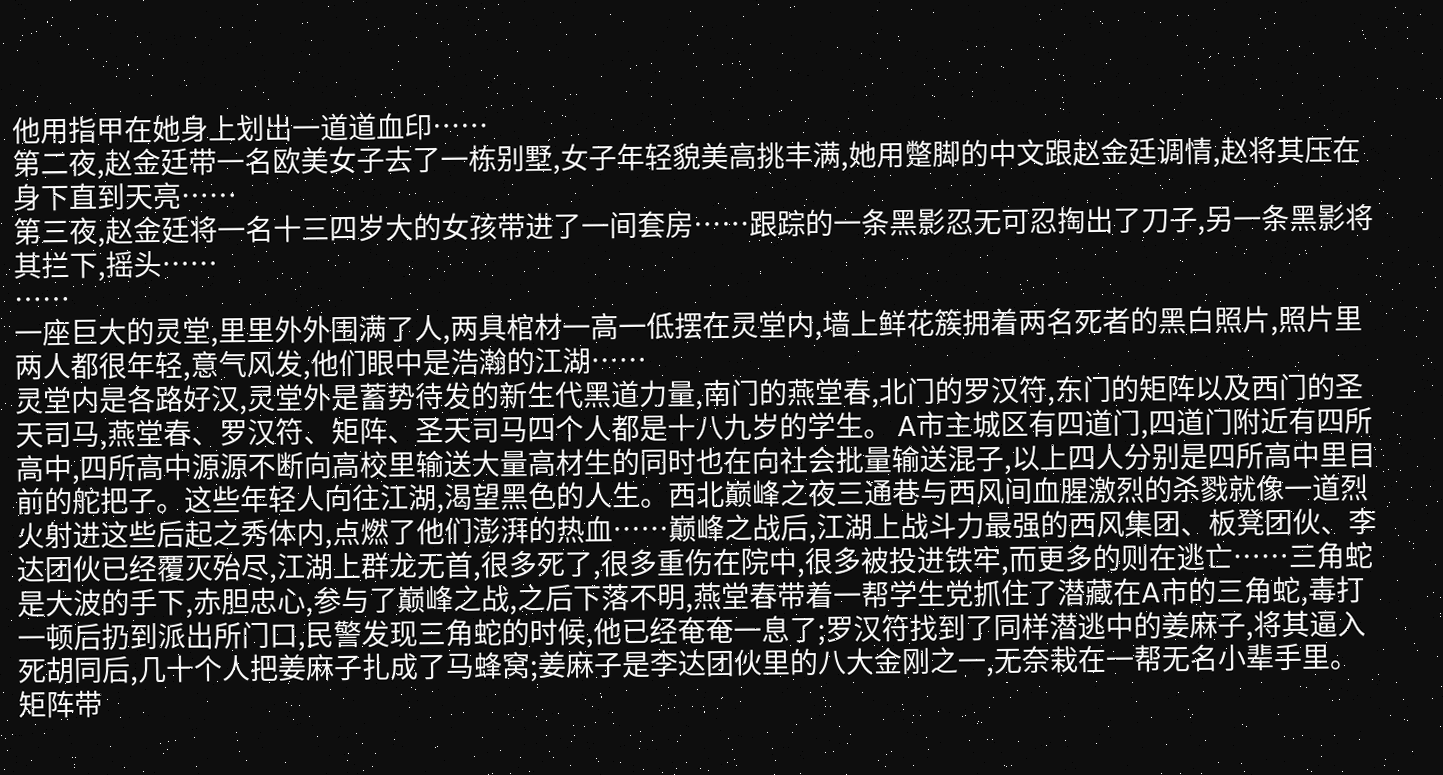他用指甲在她身上划出一道道血印……
第二夜,赵金廷带一名欧美女子去了一栋别墅,女子年轻貌美高挑丰满,她用蹩脚的中文跟赵金廷调情,赵将其压在身下直到天亮……
第三夜,赵金廷将一名十三四岁大的女孩带进了一间套房……跟踪的一条黑影忍无可忍掏出了刀子,另一条黑影将其拦下,摇头……
……
一座巨大的灵堂,里里外外围满了人,两具棺材一高一低摆在灵堂内,墙上鲜花簇拥着两名死者的黑白照片,照片里两人都很年轻,意气风发,他们眼中是浩瀚的江湖……
灵堂内是各路好汉,灵堂外是蓄势待发的新生代黑道力量,南门的燕堂春,北门的罗汉符,东门的矩阵以及西门的圣天司马,燕堂春、罗汉符、矩阵、圣天司马四个人都是十八九岁的学生。 A市主城区有四道门,四道门附近有四所高中,四所高中源源不断向高校里输送大量高材生的同时也在向社会批量输送混子,以上四人分别是四所高中里目前的舵把子。这些年轻人向往江湖,渴望黑色的人生。西北巅峰之夜三通巷与西风间血腥激烈的杀戮就像一道烈火射进这些后起之秀体内,点燃了他们澎湃的热血……巅峰之战后,江湖上战斗力最强的西风集团、板凳团伙、李达团伙已经覆灭殆尽,江湖上群龙无首,很多死了,很多重伤在院中,很多被投进铁牢,而更多的则在逃亡……三角蛇是大波的手下,赤胆忠心,参与了巅峰之战,之后下落不明,燕堂春带着一帮学生党抓住了潜藏在A市的三角蛇,毒打一顿后扔到派出所门口,民警发现三角蛇的时候,他已经奄奄一息了;罗汉符找到了同样潜逃中的姜麻子,将其逼入死胡同后,几十个人把姜麻子扎成了马蜂窝;姜麻子是李达团伙里的八大金刚之一,无奈栽在一帮无名小辈手里。矩阵带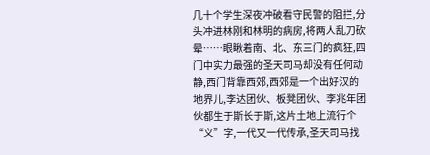几十个学生深夜冲破看守民警的阻拦,分头冲进林刚和林明的病房,将两人乱刀砍晕……眼瞅着南、北、东三门的疯狂,四门中实力最强的圣天司马却没有任何动静,西门背靠西郊,西郊是一个出好汉的地界儿,李达团伙、板凳团伙、李兆年团伙都生于斯长于斯,这片土地上流行个“义”字,一代又一代传承,圣天司马找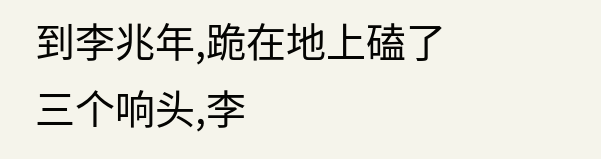到李兆年,跪在地上磕了三个响头,李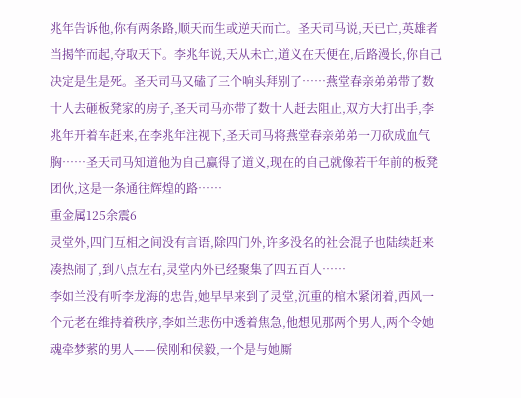兆年告诉他,你有两条路,顺天而生或逆天而亡。圣天司马说,天已亡,英雄者当揭竿而起,夺取天下。李兆年说,天从未亡,道义在天便在,后路漫长,你自己决定是生是死。圣天司马又磕了三个响头拜别了……燕堂春亲弟弟带了数十人去砸板凳家的房子,圣天司马亦带了数十人赶去阻止,双方大打出手,李兆年开着车赶来,在李兆年注视下,圣天司马将燕堂春亲弟弟一刀砍成血气胸……圣天司马知道他为自己赢得了道义,现在的自己就像若干年前的板凳团伙,这是一条通往辉煌的路……
重金属125余震6
灵堂外,四门互相之间没有言语,除四门外,许多没名的社会混子也陆续赶来凑热闹了,到八点左右,灵堂内外已经聚集了四五百人……
李如兰没有听李龙海的忠告,她早早来到了灵堂,沉重的棺木紧闭着,西风一个元老在维持着秩序,李如兰悲伤中透着焦急,他想见那两个男人,两个令她魂牵梦萦的男人——侯刚和侯毅,一个是与她厮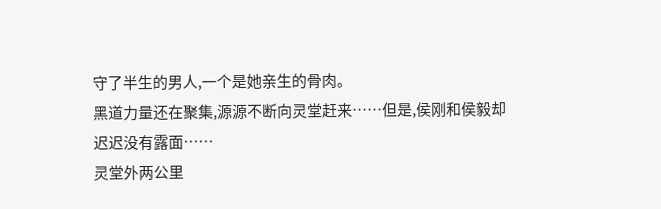守了半生的男人,一个是她亲生的骨肉。
黑道力量还在聚集,源源不断向灵堂赶来……但是,侯刚和侯毅却迟迟没有露面……
灵堂外两公里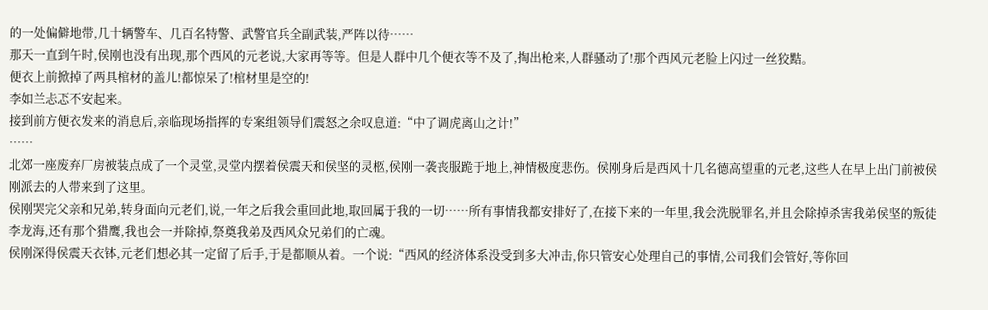的一处偏僻地带,几十辆警车、几百名特警、武警官兵全副武装,严阵以待……
那天一直到午时,侯刚也没有出现,那个西风的元老说,大家再等等。但是人群中几个便衣等不及了,掏出枪来,人群骚动了!那个西风元老脸上闪过一丝狡黠。
便衣上前掀掉了两具棺材的盖儿!都惊呆了!棺材里是空的!
李如兰忐忑不安起来。
接到前方便衣发来的消息后,亲临现场指挥的专案组领导们震怒之余叹息道:“中了调虎离山之计!”
……
北郊一座废弃厂房被装点成了一个灵堂,灵堂内摆着侯震天和侯坚的灵柩,侯刚一袭丧服跪于地上,神情极度悲伤。侯刚身后是西风十几名德高望重的元老,这些人在早上出门前被侯刚派去的人带来到了这里。
侯刚哭完父亲和兄弟,转身面向元老们,说,一年之后我会重回此地,取回属于我的一切……所有事情我都安排好了,在接下来的一年里,我会洗脱罪名,并且会除掉杀害我弟侯坚的叛徒李龙海,还有那个猎鹰,我也会一并除掉,祭奠我弟及西风众兄弟们的亡魂。
侯刚深得侯震天衣钵,元老们想必其一定留了后手,于是都顺从着。一个说:“西风的经济体系没受到多大冲击,你只管安心处理自己的事情,公司我们会管好,等你回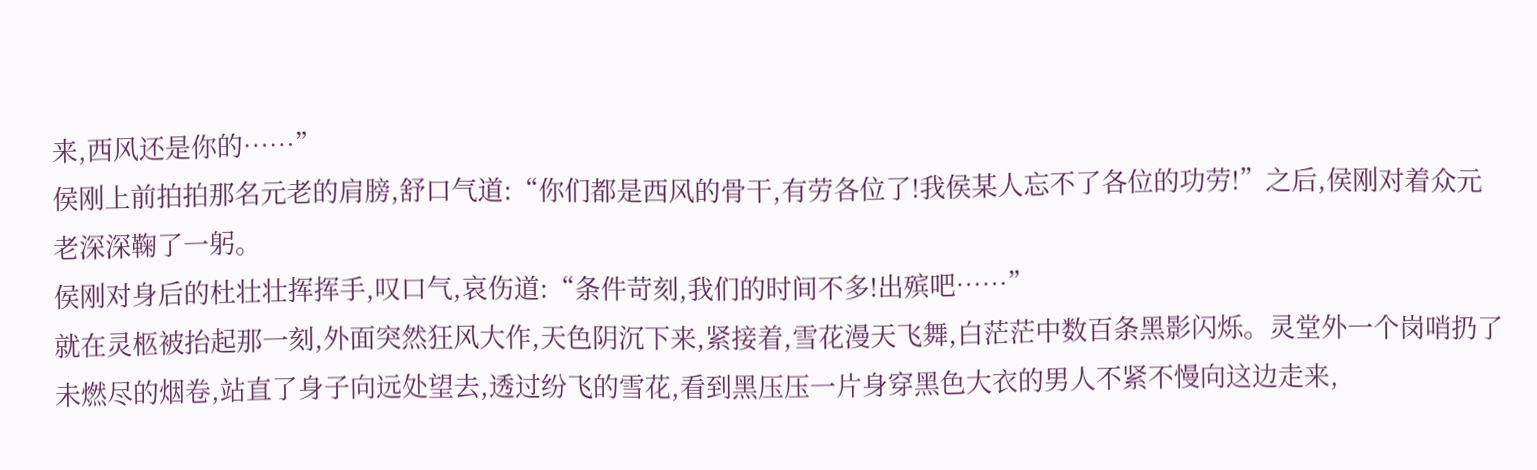来,西风还是你的……”
侯刚上前拍拍那名元老的肩膀,舒口气道:“你们都是西风的骨干,有劳各位了!我侯某人忘不了各位的功劳!”之后,侯刚对着众元老深深鞠了一躬。
侯刚对身后的杜壮壮挥挥手,叹口气,哀伤道:“条件苛刻,我们的时间不多!出殡吧……”
就在灵柩被抬起那一刻,外面突然狂风大作,天色阴沉下来,紧接着,雪花漫天飞舞,白茫茫中数百条黑影闪烁。灵堂外一个岗哨扔了未燃尽的烟卷,站直了身子向远处望去,透过纷飞的雪花,看到黑压压一片身穿黑色大衣的男人不紧不慢向这边走来,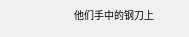他们手中的钢刀上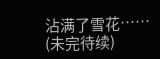沾满了雪花……
(未完待续)